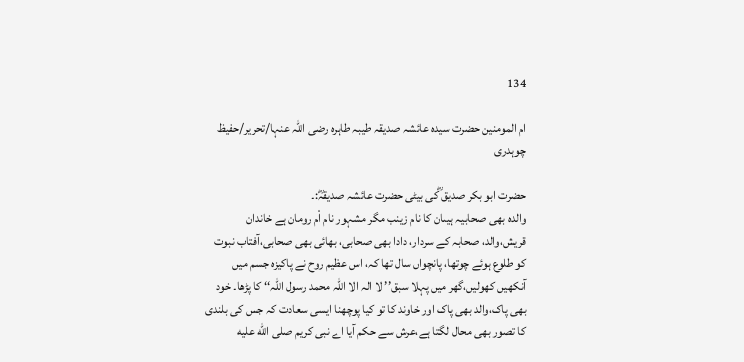134

ام المومنین حضرت سیدہ عائشہ صدیقہ طیبہ طاہرہ رضی اللہ عنہا/تحریر/حفیظ چوہدری

حضرت ابو بکر صدیق ؓکی بیٹی حضرت عائشہ صدیقہؓ:۔
والدہ بھی صحابیہ ہیںان کا نام زینب مگر مشہور نام اْم رومان ہے خاندان قریش،والد، صحابہ کے سردار، دادا بھی صحابی، بھائی بھی صحابی،آفتاب نبوت کو طلوع ہوئے چوتھا، پانچواں سال تھا کہ، اس عظیم روح نے پاکیزہ جسم میں آنکھیں کھولیں،گھر میں پہلا سبق’’ لا الہ الا اللہ محمد رسول اللہ‘‘ کا پڑھا۔ خود بھی پاک،والد بھی پاک اور خاوند کا تو کیا پوچھنا ایسی سعادت کہ جس کی بلندی کا تصور بھی محال لگتا ہے،عرش سے حکم آیا اے نبی کریم صلى الله عليه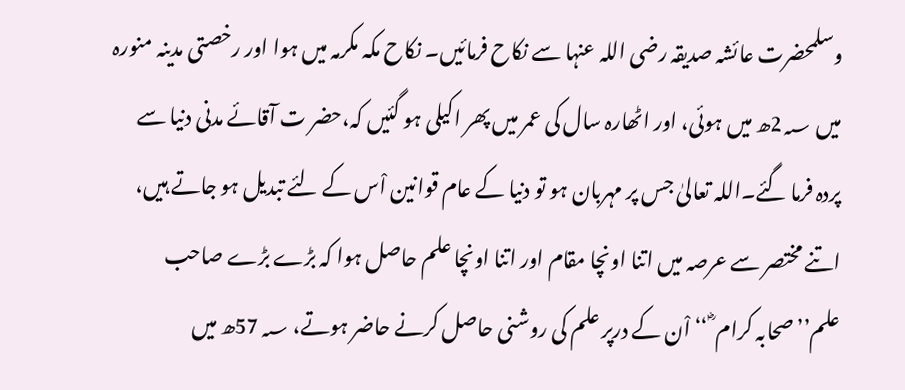وسلمحضرت عائشہ صدیقہ رضی اللہ عنہا سے نکاح فرمائیں۔ نکاح مکہ مکرمہ میں ہوا اور رخصتی مدینہ منورہ میں 2؁ھ میں ہوئی، اور اٹھارہ سال کی عمر میں پھر اکیلی ہو گئیں کہ،حضر ت آقائے مدنی دنیا سے پردہ فرما گئے۔اللہ تعالیٰ جس پر مہربان ہو تو دنیا کے عام قوانین اْس کے لئے تبدیل ہو جاتے ہیں، اتنے مختصر سے عرصہ میں اتنا اونچا مقام اور اتنا اونچا علم حاصل ہوا کہ بڑے بڑے صاحب علم’’صحابہ کرام ؓ ‘‘ اْن کے درپر علم کی روشنی حاصل کرنے حاضر ہوتے، 57؁ھ میں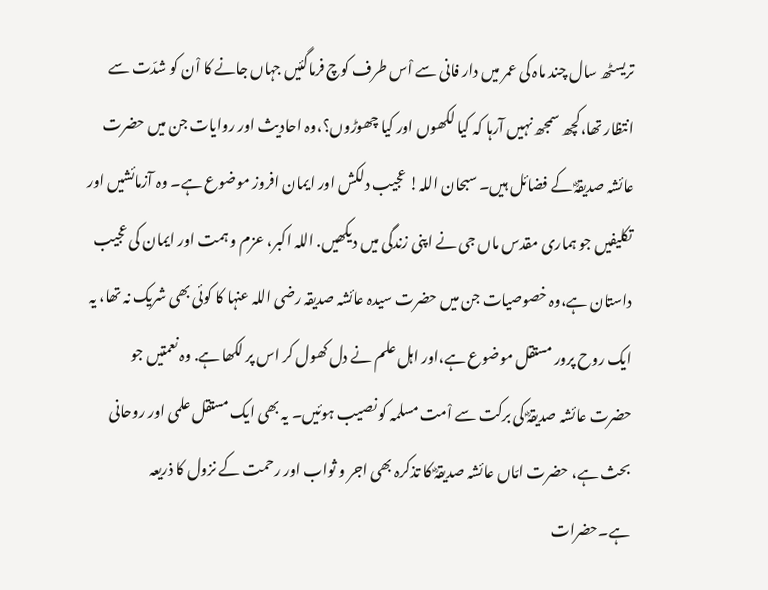تریسٹھ سال چند ماہ کی عمر میں دار فانی سے اْس طرف کوچ فرماگئیں جہاں جانے کا اْن کو شدّت سے انتظار تھا،کچھ سمجھ نہیں آرہا کہ کیا لکھوں اور کیا چھوڑوں؟،وہ احادیث اور روایات جن میں حضرت عائشہ صدیقہؓ کے فضائل ہیں۔ سبحان اللہ! عجیب دلکش اور ایمان افروز موضوع ہے۔ وہ آزمائشیں اور تکلیفیں جو ہماری مقدس ماں جی نے اپنی زندگی میں دیکھیں. اللہ اکبر، عزم و ہمت اور ایمان کی عجیب داستان ہے،وہ خصوصیات جن میں حضرت سیدہ عائشہ صدیقہ رضی اللہ عنہا کا کوئی بھی شریک نہ تھا، یہ ایک روح پرور مستقل موضوع ہے،اور اہل علم نے دل کھول کر اس پر لکھا ہے. وہ نعمتیں جو حضرت عائشہ صدیقہؓ کی برکت سے اْمت مسلمہ کو نصیب ہوئیں۔ یہ بھی ایک مستقل علمی اور روحانی بحث ہے، حضرت امّاں عائشہ صدیقہؓ کا تذکرہ بھی اجر و ثواب اور رحمت کے نزول کا ذریعہ ہے۔حضرات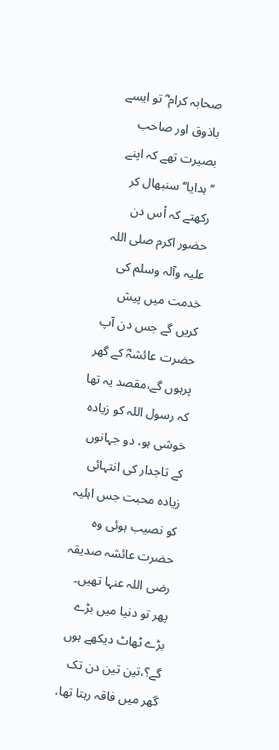صحابہ کرام ؓ تو ایسے باذوق اور صاحب بصیرت تھے کہ اپنے ’’ہدایا‘‘ سنبھال کر رکھتے کہ اْس دن حضور اکرم صلی اللہ علیہ وآلہ وسلم کی خدمت میں پیش کریں گے جس دن آپ حضرت عائشہؓ کے گھر پرہوں گے،مقصد یہ تھا کہ رسول اللہ کو زیادہ خوشی ہو، دو جہانوں کے تاجدار کی انتہائی زیادہ محبت جس اہلیہ کو نصیب ہوئی وہ حضرت عائشہ صدیقہ رضی اللہ عنہا تھیں۔
پھر تو دنیا میں بڑے بڑے ٹھاٹ دیکھے ہوں گے؟،تین تین دن تک گھر میں فاقہ رہتا تھا،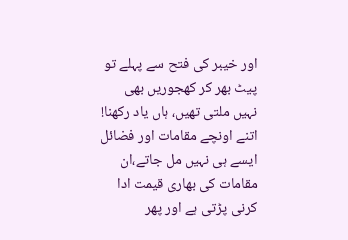اور خیبر کی فتح سے پہلے تو پیٹ بھر کر کھجوریں بھی نہیں ملتی تھیں، ہاں یاد رکھنا! اتنے اونچے مقامات اور فضائل ایسے ہی نہیں مل جاتے،ان مقامات کی بھاری قیمت ادا کرنی پڑتی ہے اور پھر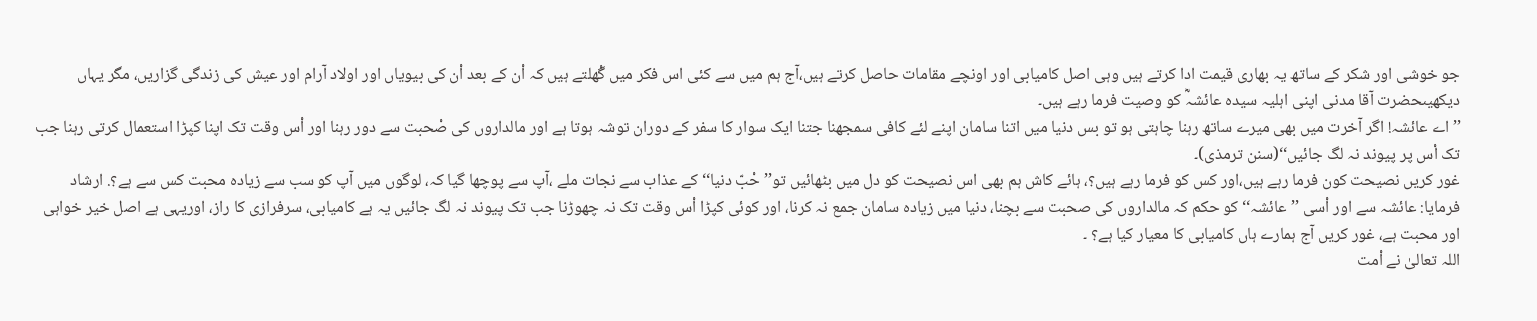جو خوشی اور شکر کے ساتھ یہ بھاری قیمت ادا کرتے ہیں وہی اصل کامیابی اور اونچے مقامات حاصل کرتے ہیں،آج ہم میں سے کئی اس فکر میں گْھلتے ہیں کہ اْن کے بعد اْن کی بیویاں اور اولاد آرام اور عیش کی زندگی گزاریں، مگر یہاں دیکھیںحضرت آقا مدنی اپنی اہلیہ سیدہ عائشہؓ کو وصیت فرما رہے ہیں۔
’’ اے عائشہ! اگر آخرت میں بھی میرے ساتھ رہنا چاہتی ہو تو بس دنیا میں اتنا سامان اپنے لئے کافی سمجھنا جتنا ایک سوار کا سفر کے دوران توشہ ہوتا ہے اور مالداروں کی صْحبت سے دور رہنا اور اْس وقت تک اپنا کپڑا استعمال کرتی رہنا جب تک اْس پر پیوند نہ لگ جائیں‘‘(سنن ترمذی)۔
غور کریں نصیحت کون فرما رہے ہیں،اور کس کو فرما رہے ہیں؟، ہائے کاش ہم بھی اس نصیحت کو دل میں بٹھائیں تو’’حْبّ دنیا‘‘کے عذاب سے نجات ملے ،آپ سے پوچھا گیا کہ، لوگوں میں آپ کو سب سے زیادہ محبت کس سے ہے؟. ارشاد فرمایا: عائشہ سے اور اْسی ’’عائشہ‘‘ کو حکم کہ مالداروں کی صحبت سے بچنا، دنیا میں زیادہ سامان جمع نہ کرنا، اور کوئی کپڑا اْس وقت تک نہ چھوڑنا جب تک پیوند نہ لگ جائیں یہ ہے کامیابی، سرفرازی کا راز، اوریہی ہے اصل خیر خواہی اور محبت ہے، غور کریں آج ہمارے ہاں کامیابی کا معیار کیا ہے؟ ۔
اللہ تعالیٰ نے اْمت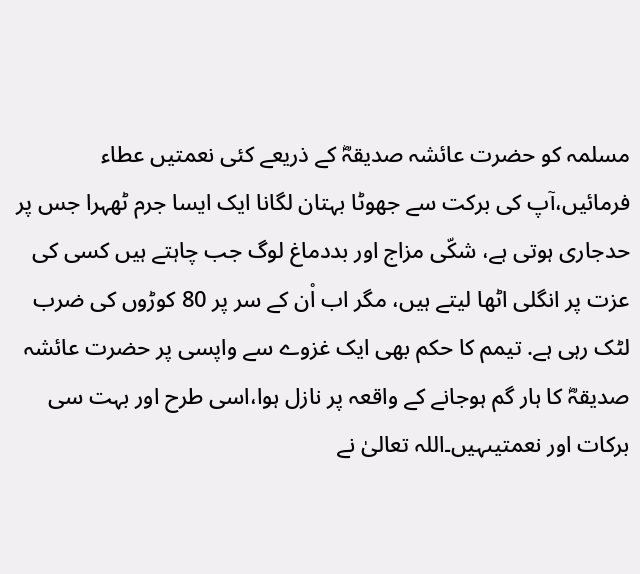مسلمہ کو حضرت عائشہ صدیقہؓ کے ذریعے کئی نعمتیں عطاء فرمائیں،آپ کی برکت سے جھوٹا بہتان لگانا ایک ایسا جرم ٹھہرا جس پر حدجاری ہوتی ہے، شکّی مزاج اور بددماغ لوگ جب چاہتے ہیں کسی کی عزت پر انگلی اٹھا لیتے ہیں، مگر اب اْن کے سر پر 80 کوڑوں کی ضرب لٹک رہی ہے. تیمم کا حکم بھی ایک غزوے سے واپسی پر حضرت عائشہ صدیقہؓ کا ہار گم ہوجانے کے واقعہ پر نازل ہوا،اسی طرح اور بہت سی برکات اور نعمتیںہیں۔اللہ تعالیٰ نے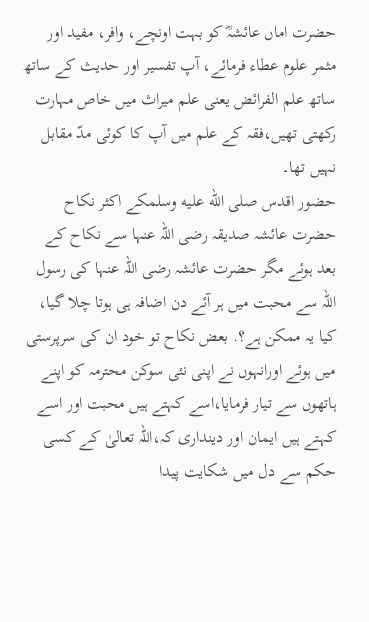حضرت اماں عائشہؓ کو بہت اونچے، وافر، مفید اور مثمر علوم عطاء فرمائے، آپ تفسیر اور حدیث کے ساتھ ساتھ علم الفرائض یعنی علم میراث میں خاص مہارت رکھتی تھیں،فقہ کے علم میں آپ کا کوئی مدّ مقابل نہیں تھا۔
حضور اقدس صلى الله عليه وسلمکے اکثر نکاح حضرت عائشہ صدیقہ رضی اللہ عنہا سے نکاح کے بعد ہوئے مگر حضرت عائشہ رضی اللہ عنہا کی رسول اللہ سے محبت میں ہر آئے دن اضافہ ہی ہوتا چلا گیا، کیا یہ ممکن ہے؟. بعض نکاح تو خود ان کی سرپرستی میں ہوئے اورانہوں نے اپنی نئی سوکن محترمہ کو اپنے ہاتھوں سے تیار فرمایا،اسے کہتے ہیں محبت اور اسے کہتے ہیں ایمان اور دینداری کہ،اللہ تعالیٰ کے کسی حکم سے دل میں شکایت پیدا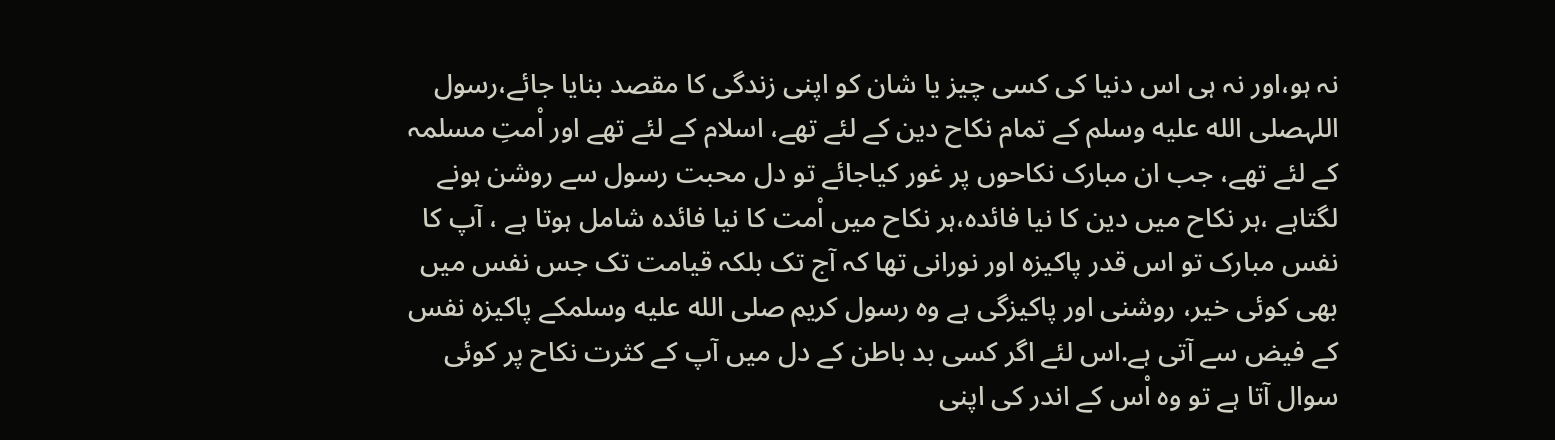نہ ہو،اور نہ ہی اس دنیا کی کسی چیز یا شان کو اپنی زندگی کا مقصد بنایا جائے،رسول اللہصلى الله عليه وسلم کے تمام نکاح دین کے لئے تھے، اسلام کے لئے تھے اور اْمتِ مسلمہ کے لئے تھے، جب ان مبارک نکاحوں پر غور کیاجائے تو دل محبت رسول سے روشن ہونے لگتاہے ،ہر نکاح میں دین کا نیا فائدہ،ہر نکاح میں اْمت کا نیا فائدہ شامل ہوتا ہے ، آپ کا نفس مبارک تو اس قدر پاکیزہ اور نورانی تھا کہ آج تک بلکہ قیامت تک جس نفس میں بھی کوئی خیر، روشنی اور پاکیزگی ہے وہ رسول کریم صلى الله عليه وسلمکے پاکیزہ نفس کے فیض سے آتی ہے.اس لئے اگر کسی بد باطن کے دل میں آپ کے کثرت نکاح پر کوئی سوال آتا ہے تو وہ اْس کے اندر کی اپنی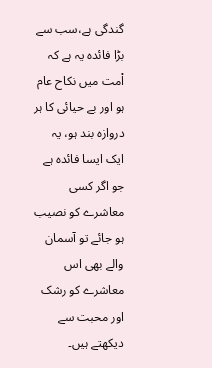گندگی ہے،سب سے بڑا فائدہ یہ ہے کہ اْمت میں نکاح عام ہو اور بے حیائی کا ہر دروازہ بند ہو، یہ ایک ایسا فائدہ ہے جو اگر کسی معاشرے کو نصیب ہو جائے تو آسمان والے بھی اس معاشرے کو رشک اور محبت سے دیکھتے ہیں۔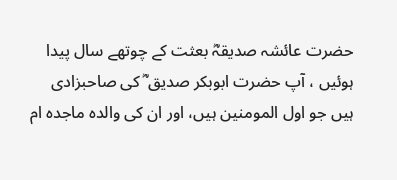حضرت عائشہ صدیقہؓ بعثت کے چوتھے سال پیدا ہوئیں ، آپ حضرت ابوبکر صدیق ؓ کی صاحبزادی ہیں جو اول المومنین ہیں، اور ان کی والدہ ماجدہ ام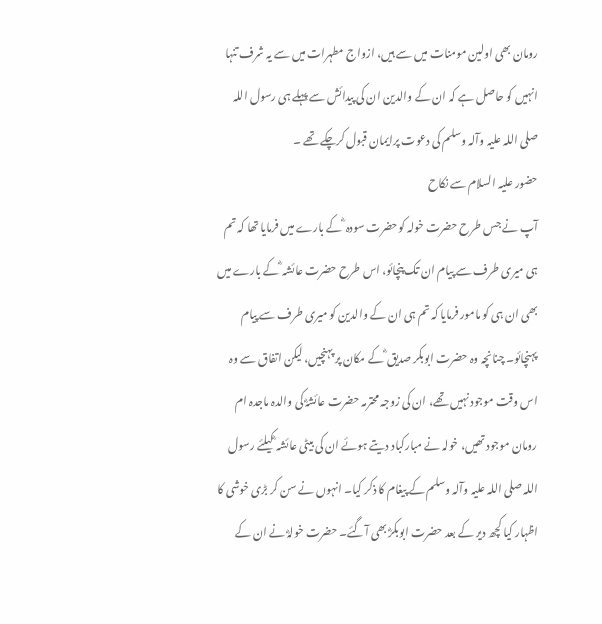رومان بھی اولین مومنات میں سے ہیں، ازواج مطہرات میں سے یہ شرف تنہا انہیں کو حاصل ہے کہ ان کے والدین ان کی پیدائش سے پہلے ہی رسول اللہ صلی اللہ علیہ وآلہ وسلم کی دعوت پرایمان قبول کرچکے تھے ۔
حضور علیہ السلام سے نکاح
آپ نے جس طرح حضرت خولہ کوحضرت سودہ ؓ کے بارے میں فرمایا تھا کہ تم ہی میری طرف سے پیام ان تک پنچائو، اس طرح حضرت عائشہ ؓ کے بارے میں بھی ان ہی کو مامور فرمایا کہ تم ہی ان کے والدین کو میری طرف سے پیام پہنچائو۔ چنانچہ وہ حضرت ابوبکر صدیق ؓ کے مکان پر پہنچیں، لیکن اتفاق سے وہ اس وقت موجود نہیں تھے، ان کی زوجہ محترمہ حضرت عائشہؓ کی والدہ ماجدہ ام رومان موجود تھیں، خولہ نے مبارکباد دیتے ہوئے ان کی بیٹی عائشہ ؓ کیلئے رسول اللہ صلی اللہ علیہ وآلہ وسلم کے پیغام کا ذکر کیا۔ انہوں نے سن کر بڑی خوشی کا اظہار کیا کچھ دیر کے بعد حضرت ابوبکرؓ بھی آگئے۔ حضرت خولہؓ نے ان کے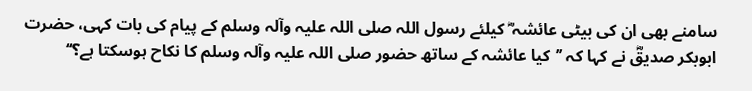سامنے بھی ان کی بیٹی عائشہ ؓ کیلئے رسول اللہ صلی اللہ علیہ وآلہ وسلم کے پیام کی بات کہی، حضرت ابوبکر صدیقؓ نے کہا کہ ’’کیا عائشہ کے ساتھ حضور صلی اللہ علیہ وآلہ وسلم کا نکاح ہوسکتا ہے؟‘‘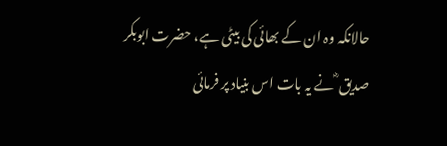حالانکہ وہ ان کے بھائی کی بیٹی ہے، حضرت ابوبکر صدیق ؓ نے یہ بات اس بنیاد پر فرمائی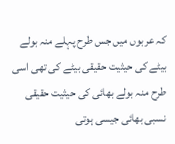کہ عربوں میں جس طرح پہلے منہ بولے بیٹے کی حیثیت حقیقی بیٹے کی تھی اسی طرح منہ بولے بھائی کی حیثیت حقیقی نسبی بھائی جیسی ہوتی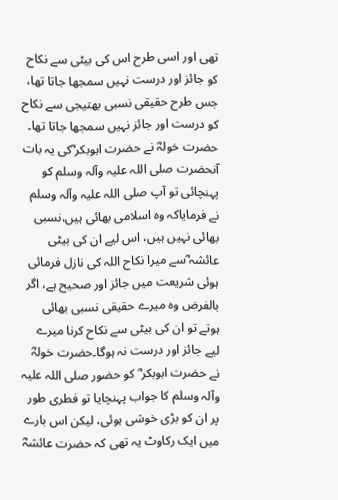تھی اور اسی طرح اس کی بیٹی سے نکاح کو جائز اور درست نہیں سمجھا جاتا تھا، جس طرح حقیقی نسبی بھتیجی سے نکاح کو درست اور جائز نہیں سمجھا جاتا تھا۔
حضرت خولہؓ نے حضرت ابوبکر ؓکی یہ بات آنحضرت صلی اللہ علیہ وآلہ وسلم کو پہنچائی تو آپ صلی اللہ علیہ وآلہ وسلم نے فرمایاکہ وہ اسلامی بھائی ہیں،نسبی بھائی نہیں ہیں، اس لیے ان کی بیٹی عائشہ ؓسے میرا نکاح اللہ کی نازل فرمائی ہوئی شریعت میں جائز اور صحیح ہے، اگر بالفرض وہ میرے حقیقی نسبی بھائی ہوتے تو ان کی بیٹی سے نکاح کرنا میرے لیے جائز اور درست نہ ہوگا۔حضرت خولہؓ نے حضرت ابوبکر ؓ کو حضور صلی اللہ علیہ وآلہ وسلم کا جواب پہنچایا تو فطری طور پر ان کو بڑی خوشی ہوئی، لیکن اس بارے میں ایک رکاوٹ یہ تھی کہ حضرت عائشہؓ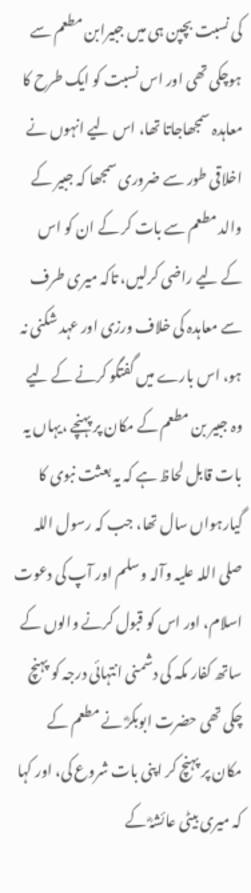کی نسبت بچپن ہی میں جبیرابن مطعم سے ہوچکی تھی اور اس نسبت کو ایک طرح کا معاہدہ سمجھاجاتا تھا، اس لیے انہوں نے اخلاقی طور سے ضروری سمجھا کہ جبیر کے والد مطعم سے بات کر کے ان کو اس کے لیے راضی کرلیں، تاکہ میری طرف سے معاہدہ کی خلاف ورزی اور عہد شکنی نہ ہو، اس بارے میں گفتگو کرنے کے لیے وہ جبیر بن مطعم کے مکان پر پہنچے ،یہاں یہ بات قابل لحاظ ہے کہ یہ بعثت نبوی کا گیارہواں سال تھا، جب کہ رسول اللہ صلی اللہ علیہ وآلہ وسلم اور آپ کی دعوت اسلام، اور اس کو قبول کرنے والوں کے ساتھ کفار مکہ کی دشمنی انتہائی درجہ کو پہنچ چکی تھی حضرت ابوبکرؓ نے مطعم کے مکان پر پہنچ کر اپنی بات شروع کی، اور کہا کہ میری بیٹی عائشہؓ کے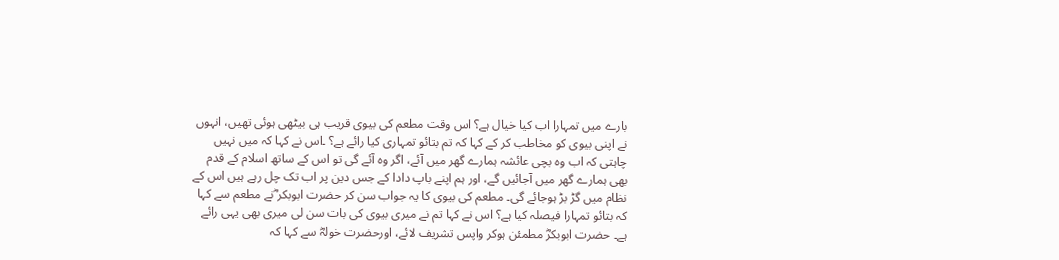بارے میں تمہارا اب کیا خیال ہے؟ اس وقت مطعم کی بیوی قریب ہی بیٹھی ہوئی تھیں، انہوں نے اپنی بیوی کو مخاطب کر کے کہا کہ تم بتائو تمہاری کیا رائے ہے؟ ۔اس نے کہا کہ میں نہیں چاہتی کہ اب وہ بچی عائشہ ہمارے گھر میں آئے، اگر وہ آئے گی تو اس کے ساتھ اسلام کے قدم بھی ہمارے گھر میں آجائیں گے، اور ہم اپنے باپ دادا کے جس دین پر اب تک چل رہے ہیں اس کے نظام میں گڑ بڑ ہوجائے گی۔ مطعم کی بیوی کا یہ جواب سن کر حضرت ابوبکر ؓنے مطعم سے کہا کہ بتائو تمہارا فیصلہ کیا ہے؟ اس نے کہا تم نے میری بیوی کی بات سن لی میری بھی یہی رائے ہے۔ حضرت ابوبکرؓ مطمئن ہوکر واپس تشریف لائے، اورحضرت خولہؓ سے کہا کہ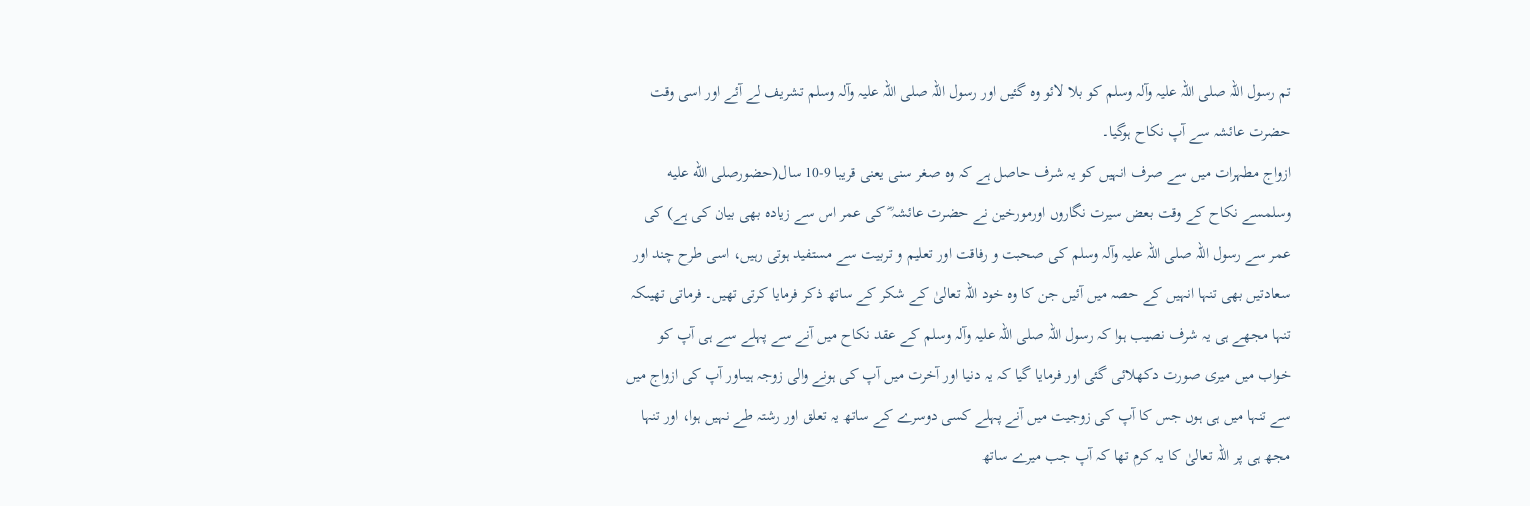تم رسول اللہ صلی اللہ علیہ وآلہ وسلم کو بلا لائو وہ گئیں اور رسول اللہ صلی اللہ علیہ وآلہ وسلم تشریف لے آئے اور اسی وقت حضرت عائشہ سے آپ نکاح ہوگیا۔
ازواج مطہرات میں سے صرف انہیں کو یہ شرف حاصل ہے کہ وہ صغر سنی یعنی قریبا 9-10 سال(حضورصلى الله عليه وسلمسے نکاح کے وقت بعض سیرت نگاروں اورمورخین نے حضرت عائشہ ؓ کی عمر اس سے زیادہ بھی بیان کی ہے) کی عمر سے رسول اللہ صلی اللہ علیہ وآلہ وسلم کی صحبت و رفاقت اور تعلیم و تربیت سے مستفید ہوتی رہیں، اسی طرح چند اور سعادتیں بھی تنہا انہیں کے حصہ میں آئیں جن کا وہ خود اللہ تعالیٰ کے شکر کے ساتھ ذکر فرمایا کرتی تھیں۔ فرماتی تھیںکہ تنہا مجھے ہی یہ شرف نصیب ہوا کہ رسول اللہ صلی اللہ علیہ وآلہ وسلم کے عقد نکاح میں آنے سے پہلے سے ہی آپ کو خواب میں میری صورت دکھلائی گئی اور فرمایا گیا کہ یہ دنیا اور آخرت میں آپ کی ہونے والی زوجہ ہیںاور آپ کی ازواج میں سے تنہا میں ہی ہوں جس کا آپ کی زوجیت میں آنے پہلے کسی دوسرے کے ساتھ یہ تعلق اور رشتہ طے نہیں ہوا، اور تنہا مجھ ہی پر اللہ تعالیٰ کا یہ کرم تھا کہ آپ جب میرے ساتھ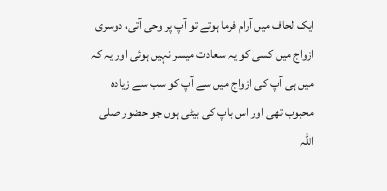ایک لحاف میں آرام فرما ہوتے تو آپ پر وحی آتی، دوسری ازواج میں کسی کو یہ سعادت میسر نہیں ہوئی اور یہ کہ میں ہی آپ کی ازواج میں سے آپ کو سب سے زیادہ محبوب تھی اور اس باپ کی بیٹی ہوں جو حضور صلی اللہ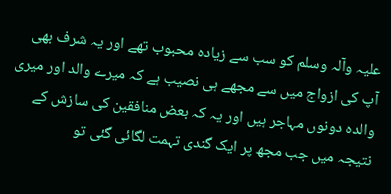علیہ وآلہ وسلم کو سب سے زیادہ محبوب تھے اور یہ شرف بھی آپ کی ازواج میں سے مجھے ہی نصیب ہے کہ میرے والد اور میری والدہ دونوں مہاجر ہیں اور یہ کہ بعض منافقین کی سازش کے نتیجہ میں جب مجھ پر ایک گندی تہمت لگائی گئی تو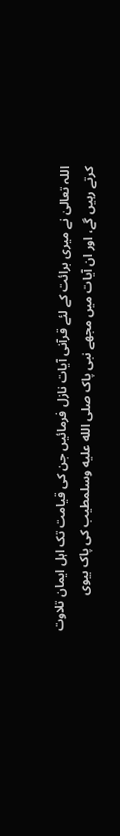اللہ تعالیٰ نے میری برائت کے لئے قرآنی آیات نازل فرمائیں جن کی قیامت تک اہل ایمان تلاوت کرتے رہیں گے، اور ان آیات میں مجھے نبی پاک صلى الله عليه وسلمطیب کی پاک بیوی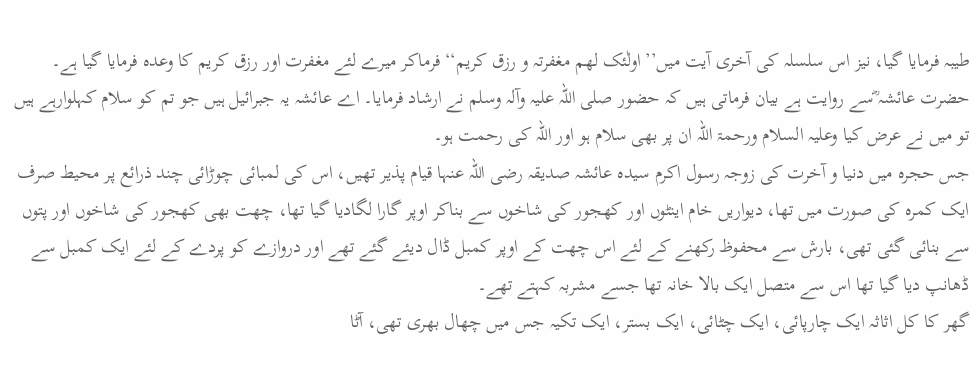طیبہ فرمایا گیا، نیز اس سلسلہ کی آخری آیت میں’’ اولٰئک لھم مغفرتہ و رزق کریم‘‘ فرماکر میرے لئے مغفرت اور رزق کریم کا وعدہ فرمایا گیا ہے۔
حضرت عائشہ ؓسے روایت ہے بیان فرماتی ہیں کہ حضور صلی اللہ علیہ وآلہ وسلم نے ارشاد فرمایا۔ اے عائشہ یہ جبرائیل ہیں جو تم کو سلام کہلوارہے ہیں تو میں نے عرض کیا وعلیہ السلام ورحمۃ اللہ ان پر بھی سلام ہو اور اللہ کی رحمت ہو۔
جس حجرہ میں دنیا و آخرت کی زوجہ رسول اکرم سیدہ عائشہ صدیقہ رضی اللہ عنہا قیام پذیر تھیں، اس کی لمبائی چوڑائی چند ذرائع پر محیط صرف ایک کمرہ کی صورت میں تھا، دیواریں خام اینٹوں اور کھجور کی شاخوں سے بناکر اوپر گارا لگادیا گیا تھا، چھت بھی کھجور کی شاخوں اور پتوں سے بنائی گئی تھی، بارش سے محفوظ رکھنے کے لئے اس چھت کے اوپر کمبل ڈال دیئے گئے تھے اور دروازے کو پردے کے لئے ایک کمبل سے ڈھانپ دیا گیا تھا اس سے متصل ایک بالا خانہ تھا جسے مشربہ کہتے تھے۔
گھر کا کل اثاثہ ایک چارپائی، ایک چٹائی، ایک بستر، ایک تکیہ جس میں چھال بھری تھی، آٹا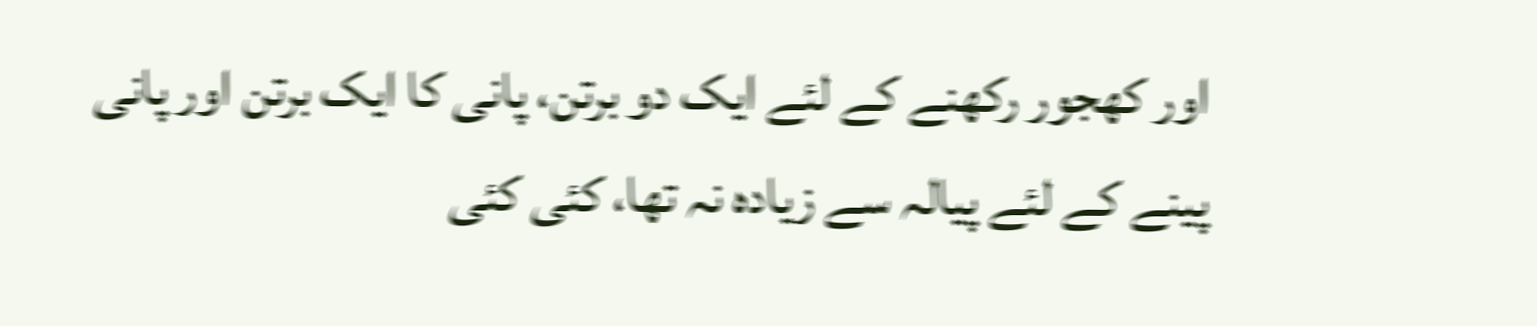اور کھجور رکھنے کے لئے ایک دو برتن، پانی کا ایک برتن اور پانی پینے کے لئے پیالہ سے زیادہ نہ تھا، کئی کئی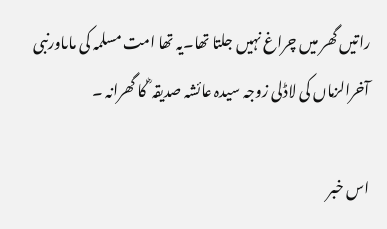راتیں گھر میں چراغ نہیں جلتا تھا۔یہ تھا امت مسلمہ کی ماںاورنبی آخرالزماں کی لاڈلی زوجہ سیدہ عائشہ صدیقہ ؓ کا گھرانہ ۔

اس خبر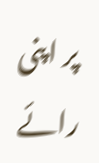پر اپنی رائے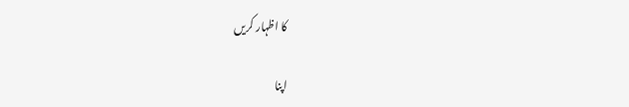کا اظہار کریں

اپنا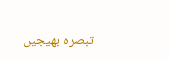تبصرہ بھیجیں